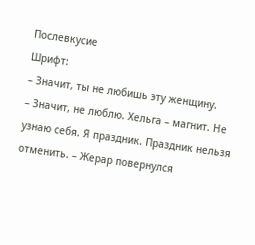Послевкусие
Шрифт:
– Значит, ты не любишь эту женщину.
– Значит, не люблю. Хельга – магнит. Не узнаю себя. Я праздник. Праздник нельзя отменить. – Жерар повернулся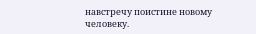навстречу поистине новому человеку.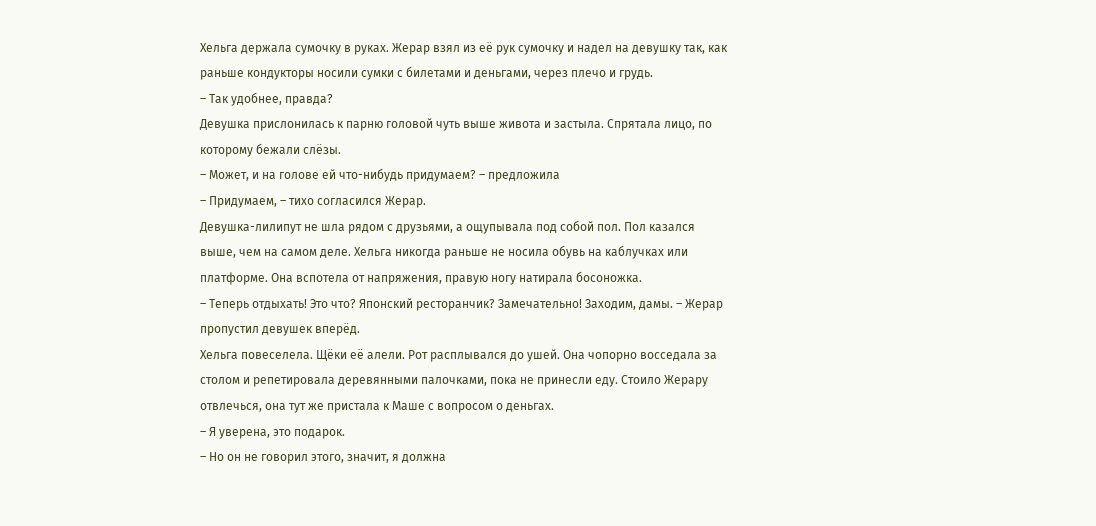Хельга держала сумочку в руках. Жерар взял из её рук сумочку и надел на девушку так, как раньше кондукторы носили сумки с билетами и деньгами, через плечо и грудь.
– Так удобнее, правда?
Девушка прислонилась к парню головой чуть выше живота и застыла. Спрятала лицо, по которому бежали слёзы.
– Может, и на голове ей что-нибудь придумаем? – предложила
– Придумаем, – тихо согласился Жерар.
Девушка-лилипут не шла рядом с друзьями, а ощупывала под собой пол. Пол казался выше, чем на самом деле. Хельга никогда раньше не носила обувь на каблучках или платформе. Она вспотела от напряжения, правую ногу натирала босоножка.
– Теперь отдыхать! Это что? Японский ресторанчик? Замечательно! Заходим, дамы. – Жерар пропустил девушек вперёд.
Хельга повеселела. Щёки её алели. Рот расплывался до ушей. Она чопорно восседала за столом и репетировала деревянными палочками, пока не принесли еду. Стоило Жерару отвлечься, она тут же пристала к Маше с вопросом о деньгах.
– Я уверена, это подарок.
– Но он не говорил этого, значит, я должна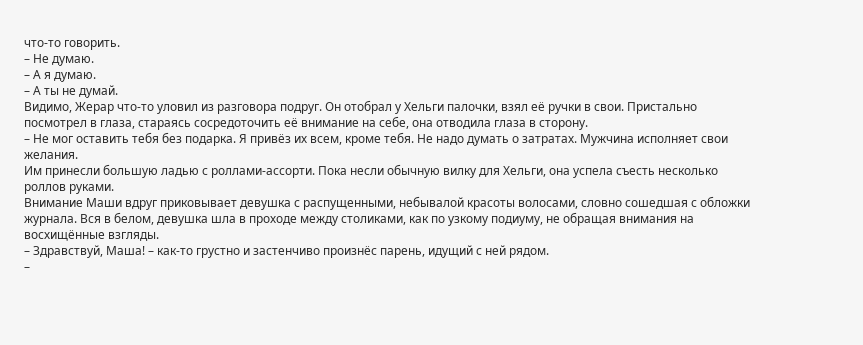что-то говорить.
– Не думаю.
– А я думаю.
– А ты не думай.
Видимо, Жерар что-то уловил из разговора подруг. Он отобрал у Хельги палочки, взял её ручки в свои. Пристально посмотрел в глаза, стараясь сосредоточить её внимание на себе, она отводила глаза в сторону.
– Не мог оставить тебя без подарка. Я привёз их всем, кроме тебя. Не надо думать о затратах. Мужчина исполняет свои желания.
Им принесли большую ладью с роллами-ассорти. Пока несли обычную вилку для Хельги, она успела съесть несколько роллов руками.
Внимание Маши вдруг приковывает девушка с распущенными, небывалой красоты волосами, словно сошедшая с обложки журнала. Вся в белом, девушка шла в проходе между столиками, как по узкому подиуму, не обращая внимания на восхищённые взгляды.
– Здравствуй, Маша! – как-то грустно и застенчиво произнёс парень, идущий с ней рядом.
–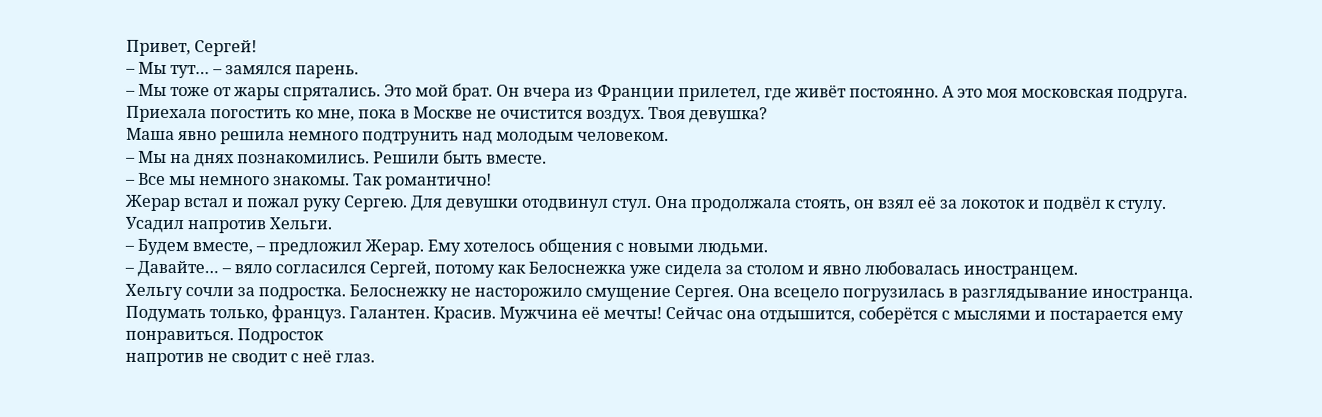Привет, Сергей!
– Мы тут… – замялся парень.
– Мы тоже от жары спрятались. Это мой брат. Он вчера из Франции прилетел, где живёт постоянно. А это моя московская подруга. Приехала погостить ко мне, пока в Москве не очистится воздух. Твоя девушка?
Маша явно решила немного подтрунить над молодым человеком.
– Мы на днях познакомились. Решили быть вместе.
– Все мы немного знакомы. Так романтично!
Жерар встал и пожал руку Сергею. Для девушки отодвинул стул. Она продолжала стоять, он взял её за локоток и подвёл к стулу. Усадил напротив Хельги.
– Будем вместе, – предложил Жерар. Ему хотелось общения с новыми людьми.
– Давайте… – вяло согласился Сергей, потому как Белоснежка уже сидела за столом и явно любовалась иностранцем.
Хельгу сочли за подростка. Белоснежку не насторожило смущение Сергея. Она всецело погрузилась в разглядывание иностранца. Подумать только, француз. Галантен. Красив. Мужчина её мечты! Сейчас она отдышится, соберётся с мыслями и постарается ему понравиться. Подросток
напротив не сводит с неё глаз.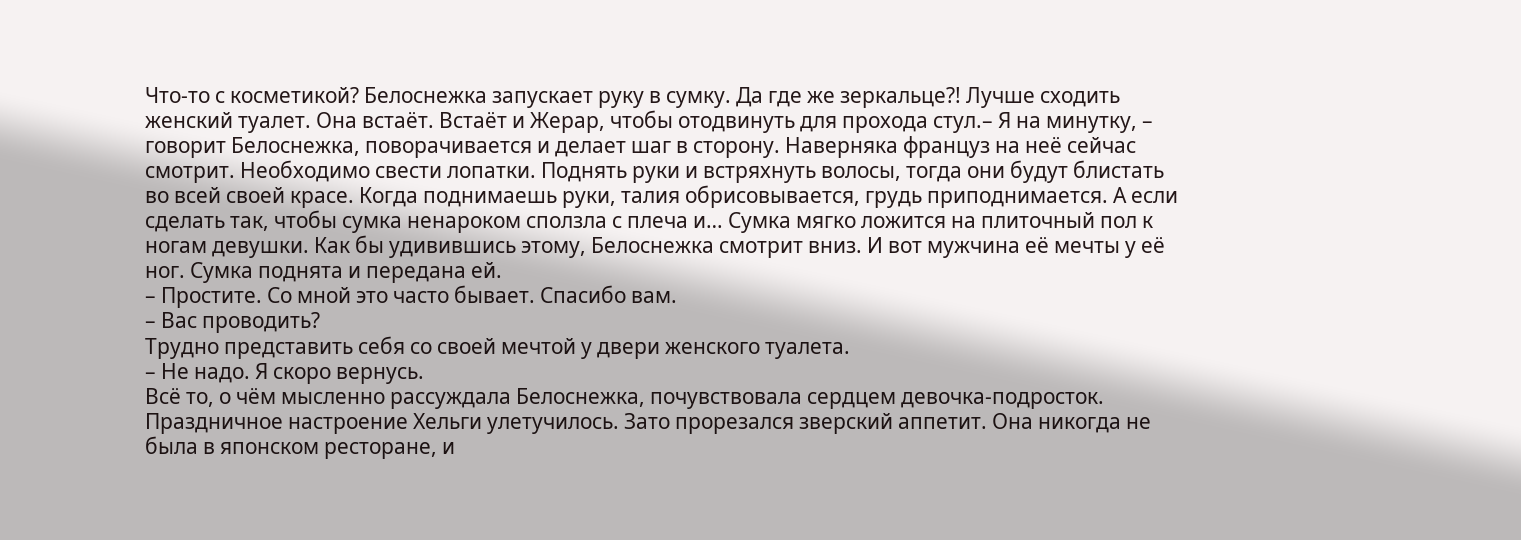Что-то с косметикой? Белоснежка запускает руку в сумку. Да где же зеркальце?! Лучше сходить женский туалет. Она встаёт. Встаёт и Жерар, чтобы отодвинуть для прохода стул.– Я на минутку, – говорит Белоснежка, поворачивается и делает шаг в сторону. Наверняка француз на неё сейчас смотрит. Необходимо свести лопатки. Поднять руки и встряхнуть волосы, тогда они будут блистать во всей своей красе. Когда поднимаешь руки, талия обрисовывается, грудь приподнимается. А если сделать так, чтобы сумка ненароком сползла с плеча и… Сумка мягко ложится на плиточный пол к ногам девушки. Как бы удивившись этому, Белоснежка смотрит вниз. И вот мужчина её мечты у её ног. Сумка поднята и передана ей.
– Простите. Со мной это часто бывает. Спасибо вам.
– Вас проводить?
Трудно представить себя со своей мечтой у двери женского туалета.
– Не надо. Я скоро вернусь.
Всё то, о чём мысленно рассуждала Белоснежка, почувствовала сердцем девочка-подросток. Праздничное настроение Хельги улетучилось. Зато прорезался зверский аппетит. Она никогда не была в японском ресторане, и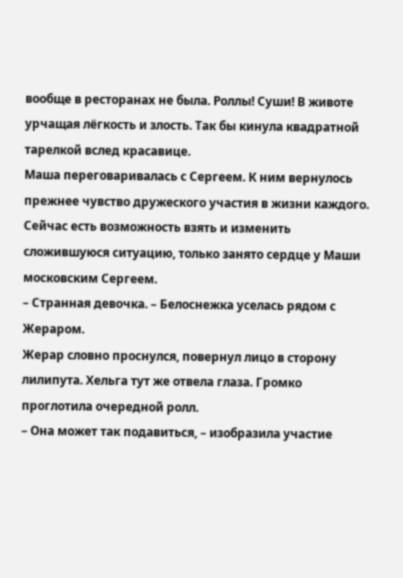вообще в ресторанах не была. Роллы! Суши! В животе урчащая лёгкость и злость. Так бы кинула квадратной тарелкой вслед красавице.
Маша переговаривалась с Сергеем. К ним вернулось прежнее чувство дружеского участия в жизни каждого. Сейчас есть возможность взять и изменить сложившуюся ситуацию, только занято сердце у Маши московским Сергеем.
– Странная девочка. – Белоснежка уселась рядом с Жераром.
Жерар словно проснулся, повернул лицо в сторону лилипута. Хельга тут же отвела глаза. Громко проглотила очередной ролл.
– Она может так подавиться, – изобразила участие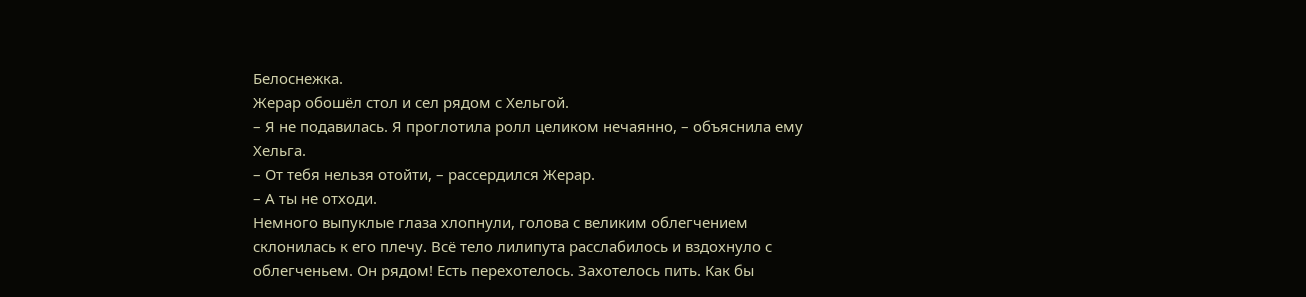Белоснежка.
Жерар обошёл стол и сел рядом с Хельгой.
– Я не подавилась. Я проглотила ролл целиком нечаянно, – объяснила ему Хельга.
– От тебя нельзя отойти, – рассердился Жерар.
– А ты не отходи.
Немного выпуклые глаза хлопнули, голова с великим облегчением склонилась к его плечу. Всё тело лилипута расслабилось и вздохнуло с облегченьем. Он рядом! Есть перехотелось. Захотелось пить. Как бы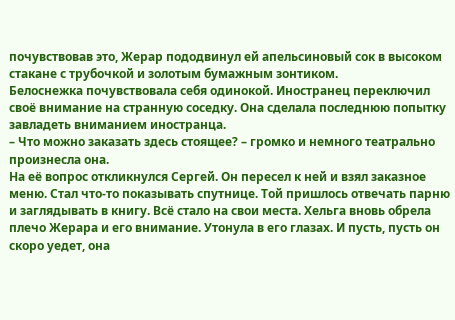почувствовав это, Жерар пододвинул ей апельсиновый сок в высоком стакане с трубочкой и золотым бумажным зонтиком.
Белоснежка почувствовала себя одинокой. Иностранец переключил своё внимание на странную соседку. Она сделала последнюю попытку завладеть вниманием иностранца.
– Что можно заказать здесь стоящее? – громко и немного театрально произнесла она.
На её вопрос откликнулся Сергей. Он пересел к ней и взял заказное меню. Стал что-то показывать спутнице. Той пришлось отвечать парню и заглядывать в книгу. Всё стало на свои места. Хельга вновь обрела плечо Жерара и его внимание. Утонула в его глазах. И пусть, пусть он скоро уедет, она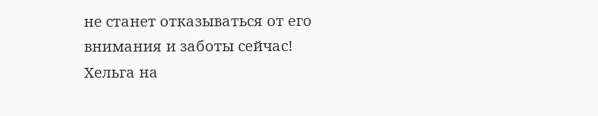не станет отказываться от его внимания и заботы сейчас! Хельга на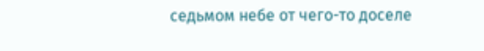седьмом небе от чего-то доселе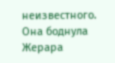неизвестного. Она боднула Жерара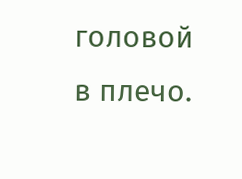головой в плечо.